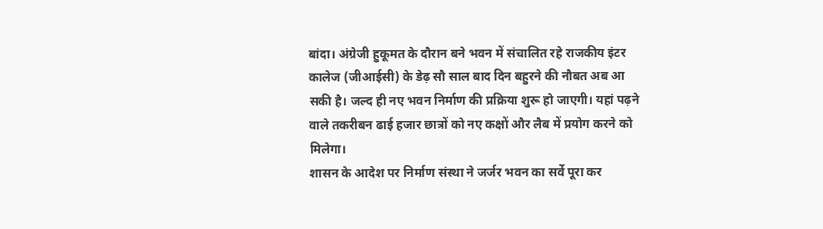बांदा। अंग्रेजी हुकूमत के दौरान बने भवन में संचालित रहे राजकीय इंटर कालेज (जीआईसी) के डेढ़ सौ साल बाद दिन बहुरने की नौबत अब आ सकी है। जल्द ही नए भवन निर्माण की प्रक्रिया शुरू हो जाएगी। यहां पढ़ने वाले तकरीबन ढाई हजार छात्रों को नए कक्षों और लैब में प्रयोग करने को मिलेगा।
शासन के आदेश पर निर्माण संस्था ने जर्जर भवन का सर्वे पूरा कर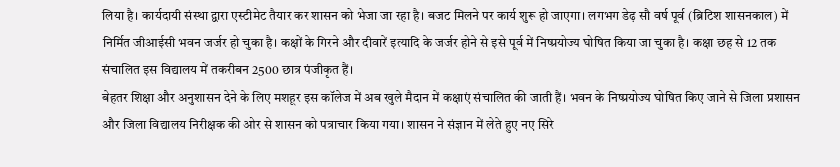लिया है। कार्यदायी संस्था द्वारा एस्टीमेट तैयार कर शासन को भेजा जा रहा है। बजट मिलने पर कार्य शुरू हो जाएगा। लगभग डेढ़ सौ वर्ष पूर्व (ब्रिटिश शासनकाल) में निर्मित जीआईसी भवन जर्जर हो चुका है। कक्षों के गिरने और दीवारें इत्यादि के जर्जर होने से इसे पूर्व में निष्प्रयोज्य घोषित किया जा चुका है। कक्षा छह से 12 तक संचालित इस विद्यालय में तकरीबन 2500 छात्र पंजीकृत हैं।
बेहतर शिक्षा और अनुशासन देने के लिए मशहूर इस कॉलेज में अब खुले मैदान में कक्षाएं संचालित की जाती हैं। भवन के निष्प्रयोज्य घोषित किए जाने से जिला प्रशासन और जिला विद्यालय निरीक्षक की ओर से शासन को पत्राचार किया गया। शासन ने संज्ञान में लेते हुए नए सिरे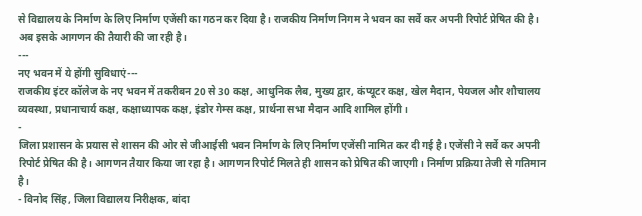से विद्यालय के निर्माण के लिए निर्माण एजेंसी का गठन कर दिया है। राजकीय निर्माण निगम ने भवन का सर्वे कर अपनी रिपोर्ट प्रेषित की है। अब इसके आगणन की तैयारी की जा रही है।
---
नए भवन में ये होंगी सुविधाएं---
राजकीय इंटर कॉलेज के नए भवन में तकरीबन 20 से 30 कक्ष, आधुनिक लैब, मुख्य द्वार, कंप्यूटर कक्ष, खेल मैदान, पेयजल और शौचालय व्यवस्था, प्रधानाचार्य कक्ष, कक्षाध्यापक कक्ष, इंडोर गेम्स कक्ष, प्रार्थना सभा मैदान आदि शामिल होंगी।
-
जिला प्रशासन के प्रयास से शासन की ओर से जीआईसी भवन निर्माण के लिए निर्माण एजेंसी नामित कर दी गई है। एजेंसी ने सर्वे कर अपनी रिपोर्ट प्रेषित की है। आगणन तैयार किया जा रहा है। आगणन रिपोर्ट मिलते ही शासन को प्रेषित की जाएगी। निर्माण प्रक्रिया तेजी से गतिमान है।
- विनोद सिंह, जिला विद्यालय निरीक्षक, बांदा